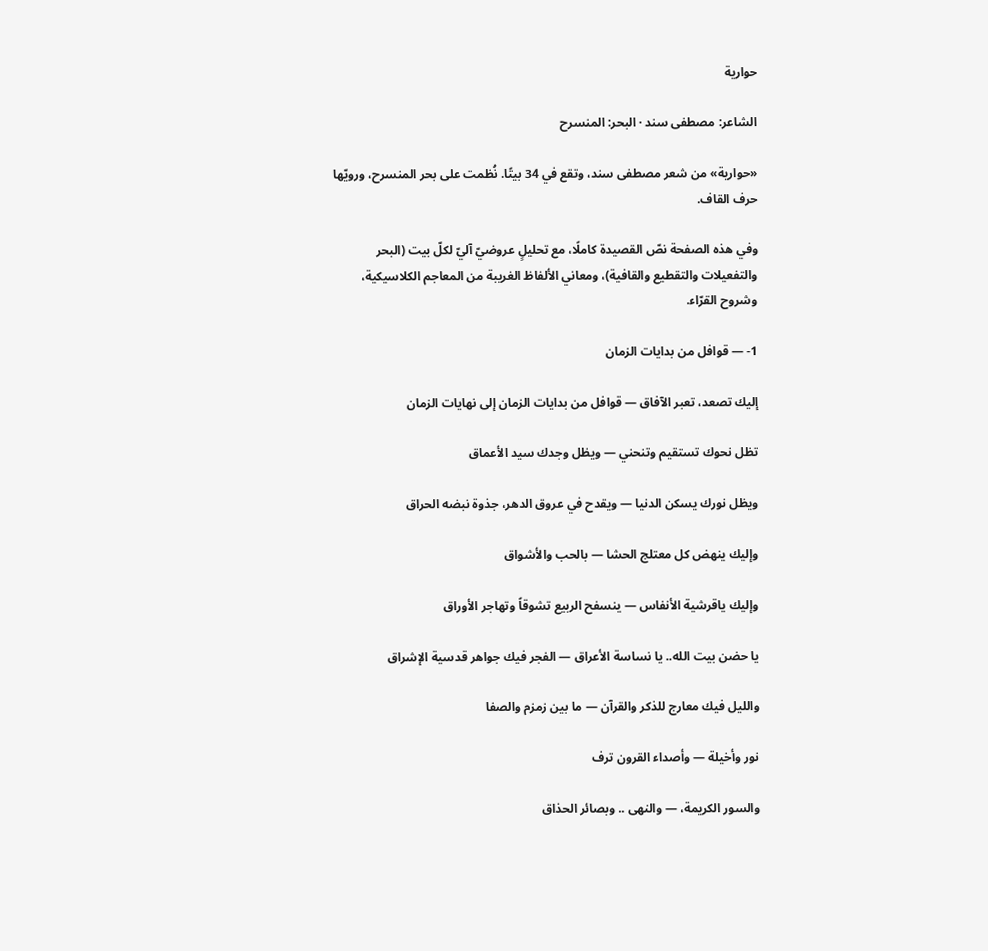حوارية

الشاعر: مصطفى سند · البحر: المنسرح

«حوارية» من شعر مصطفى سند، وتقع في 34 بيتًا. نُظمت على بحر المنسرح، ورويّها حرف القاف.

وفي هذه الصفحة نصّ القصيدة كاملًا، مع تحليلٍ عروضيّ آليّ لكلّ بيت (البحر والتفعيلات والتقطيع والقافية)، ومعاني الألفاظ الغريبة من المعاجم الكلاسيكية، وشروح القرّاء.

1- — قوافل من بدايات الزمان

إليك تصعد، تعبر الآفاق — قوافل من بدايات الزمان إلى نهايات الزمان

تظل نحوك تستقيم وتنحني — ويظل وجدك سيد الأعماق

ويظل نورك يسكن الدنيا — ويقدح في عروق الدهر، جذوة نبضه الحراق

وإليك ينهض كل معتلج الحشا — بالحب والأشواق

وإليك ياقرشية الأنفاس — ينسفح الربيع تشوقاً وتهاجر الأوراق

يا حضن بيت الله.. يا نساسة الأعراق — الفجر فيك جواهر قدسية الإشراق

والليل فيك معارج للذكر والقرآن — ما بين زمزم والصفا

نور وأخيلة — وأصداء القرون ترف

والسور الكريمة، — والنهى .. وبصائر الحذاق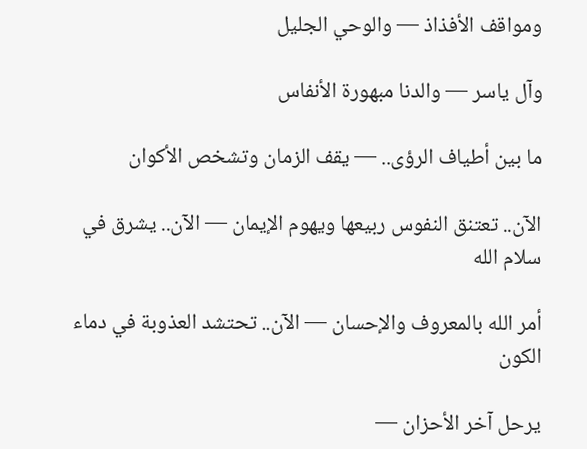ومواقف الأفذاذ — والوحي الجليل

وآل ياسر — والدنا مبهورة الأنفاس

ما بين أطياف الرؤى.. — يقف الزمان وتشخص الأكوان

الآن.. تعتنق النفوس ربيعها ويهوم الإيمان — الآن.. يشرق في سلام الله

أمر الله بالمعروف والإحسان — الآن.. تحتشد العذوبة في دماء الكون

يرحل آخر الأحزان —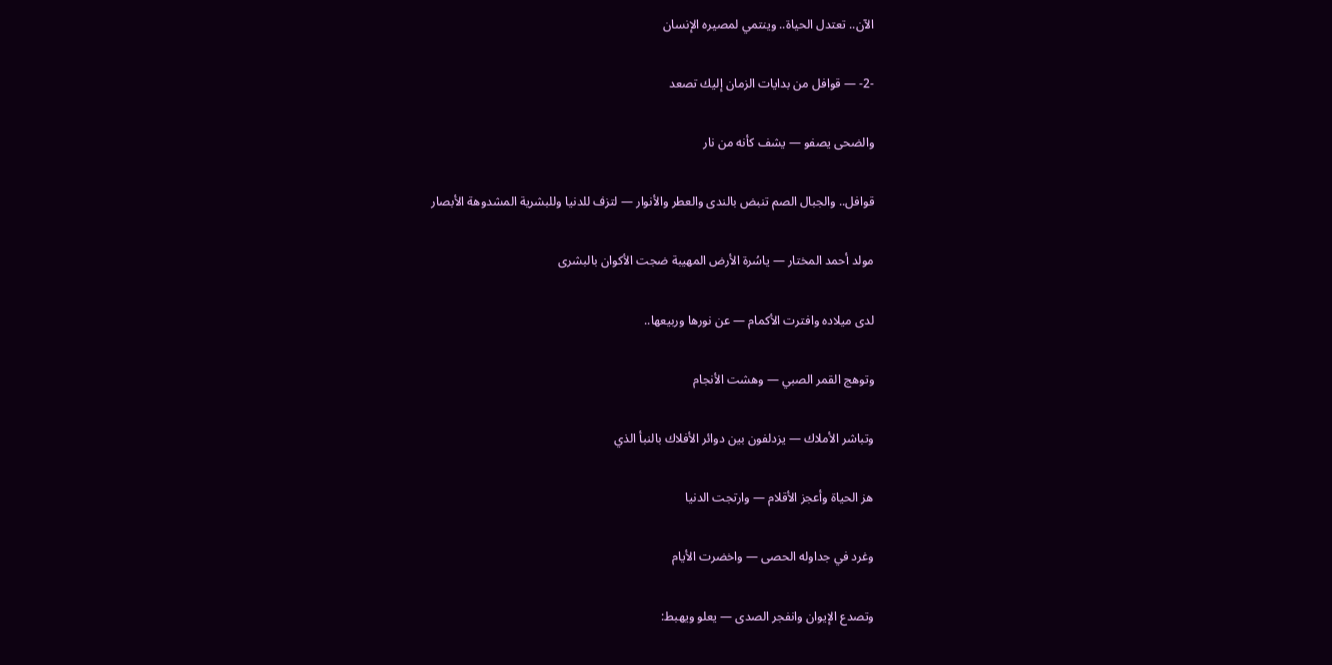الآن.. تعتدل الحياة.. وينتمي لمصيره الإنسان

-2- — قوافل من بدايات الزمان إليك تصعد

والضحى يصفو — يشف كأنه من نار

قوافل.. والجبال الصم تنبض بالندى والعطر والأنوار — لتزف للدنيا وللبشرية المشدوهة الأبصار

مولد أحمد المختار — ياسُرة الأرض المهيبة ضجت الأكوان بالبشرى

لدى ميلاده وافترت الأكمام — عن نورها وربيعها..

وتوهج القمر الصبي — وهشت الأنجام

وتباشر الأملاك — يزدلفون بين دوائر الأفلاك بالنبأ الذي

هز الحياة وأعجز الأقلام — وارتجت الدنيا

وغرد في جداوله الحصى — واخضرت الأيام

وتصدع الإيوان وانفجر الصدى — يعلو ويهبط: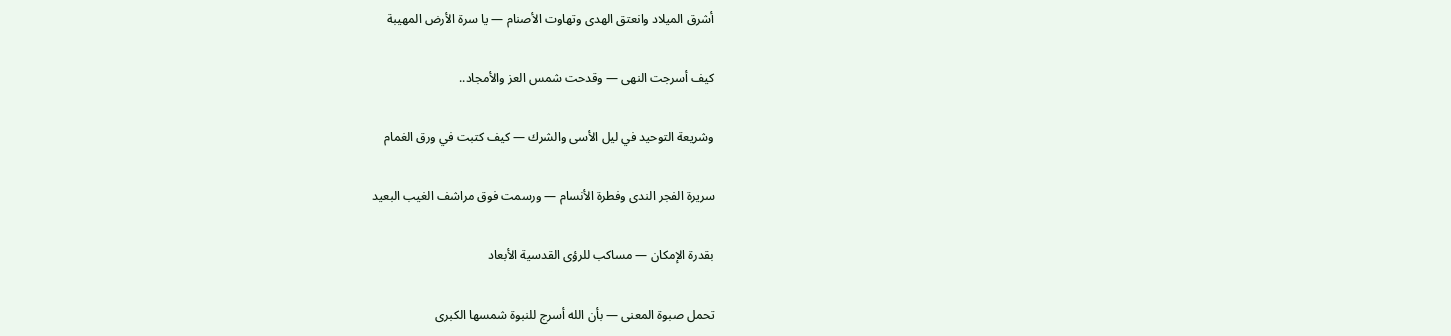أشرق الميلاد وانعتق الهدى وتهاوت الأصنام — يا سرة الأرض المهيبة

كيف أسرجت النهى — وقدحت شمس العز والأمجاد..

وشريعة التوحيد في ليل الأسى والشرك — كيف كتبت في ورق الغمام

سريرة الفجر الندى وفطرة الأنسام — ورسمت فوق مراشف الغيب البعيد

بقدرة الإمكان — مساكب للرؤى القدسية الأبعاد

تحمل صبوة المعنى — بأن الله أسرج للنبوة شمسها الكبرى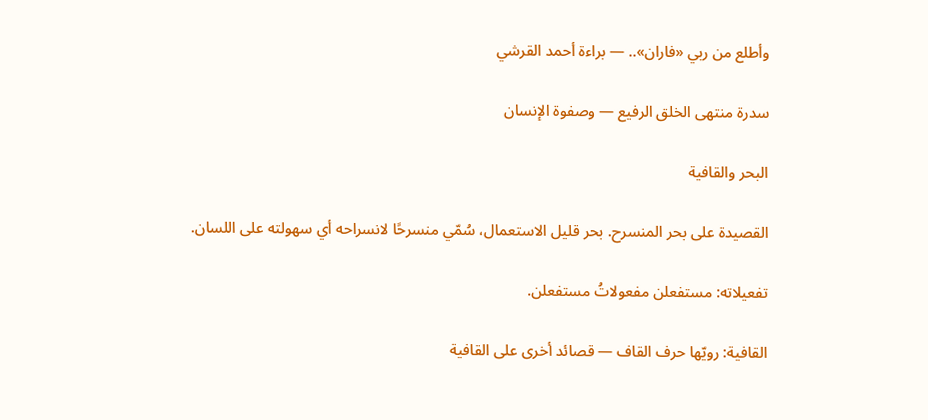وأطلع من ربي «فاران».. — براءة أحمد القرشي

سدرة منتهى الخلق الرفيع — وصفوة الإنسان

البحر والقافية

القصيدة على بحر المنسرح. بحر قليل الاستعمال، سُمّي منسرحًا لانسراحه أي سهولته على اللسان.

تفعيلاته: مستفعلن مفعولاتُ مستفعلن.

القافية: رويّها حرف القاف — قصائد أخرى على القافية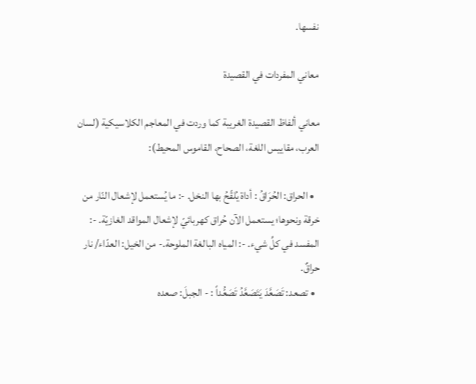نفسها.

معاني المفردات في القصيدة

معاني ألفاظ القصيدة الغريبة كما وردت في المعاجم الكلاسيكية (لسان العرب، مقاييس اللغة، الصحاح، القاموس المحيط):

  • الحراق: الحُرَاقُ : أداة يُلقّحُ بها النخل. -: ما يُستعمل لإشعال النّار من خرقة ونحوها؛ يستعمل الآن حُراق كهربائيّ لإشعال المواقد الغازيّة. -: المفسد في كلِّ شيء. -: المياه البالغة الملوحة.- من الخيل: العدّاء/ نار حراقٌ.
  • تصعد: تَصَعَّدَ يَتَصَعَّدُ تَصَعُّداً : - الجبلَ: صعده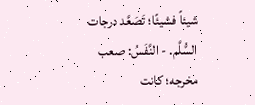شيئاً فشيئًا؛ تَصَعَّد درجات السُّلَّم. - النَّفَسُ: صعب مخرجه؛ كانت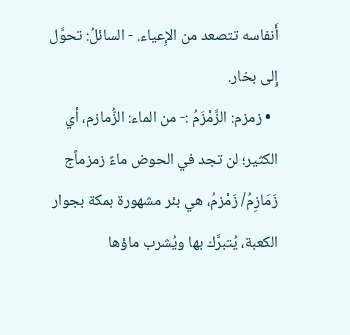أَنفاسه تتصعد من الإِعياء. - السائلُ: تحوَّل إِلى بخار.
  • زمزم: الزَّمْزَمُ :- من الماء: الزُّمازم، أي الكثير؛ لن تجد في الحوض ماءً زمزماًج زَمَازِمُ/ زَمْزمُ، هي بئر مشهورة بمكة بجوار الكعبة، يُتبرَّك بها ويُشرب ماؤها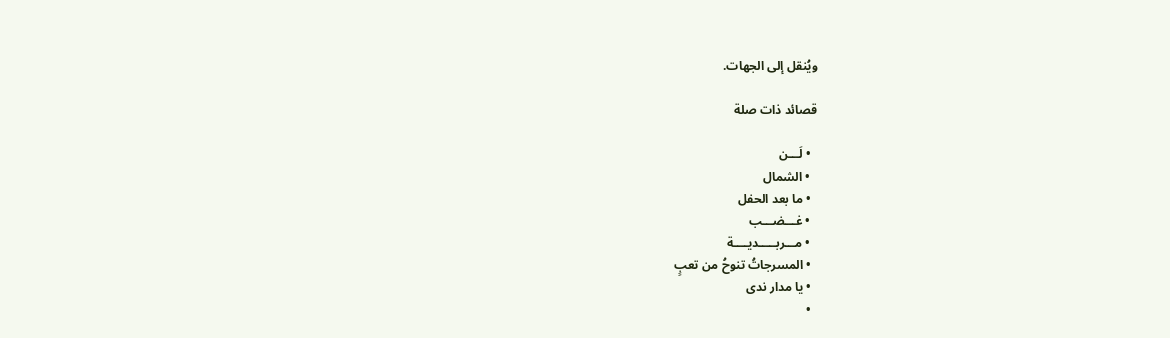ويُنقل إلى الجهات.

قصائد ذات صلة

  • لَـــن
  • الشمال
  • ما بعد الحفل
  • غـــضـــب
  • مـــربـــــديــــة
  • المسرجاتُ تنوحُ من تعبٍ
  • يا مدار ندى
  •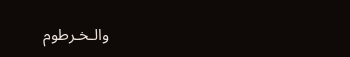والـخـرطوم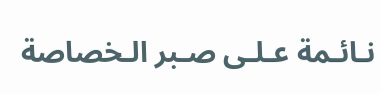نـائـمة عـلـى صـبر الـخصاصة